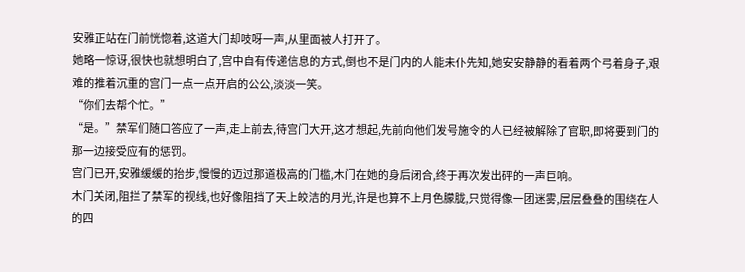安雅正站在门前恍惚着,这道大门却吱呀一声,从里面被人打开了。
她略一惊讶,很快也就想明白了,宫中自有传递信息的方式,倒也不是门内的人能未仆先知,她安安静静的看着两个弓着身子,艰难的推着沉重的宫门一点一点开启的公公,淡淡一笑。
“你们去帮个忙。”
“是。”禁军们随口答应了一声,走上前去,待宫门大开,这才想起,先前向他们发号施令的人已经被解除了官职,即将要到门的那一边接受应有的惩罚。
宫门已开,安雅缓缓的抬步,慢慢的迈过那道极高的门槛,木门在她的身后闭合,终于再次发出砰的一声巨响。
木门关闭,阻拦了禁军的视线,也好像阻挡了天上皎洁的月光,许是也算不上月色朦胧,只觉得像一团迷雾,层层叠叠的围绕在人的四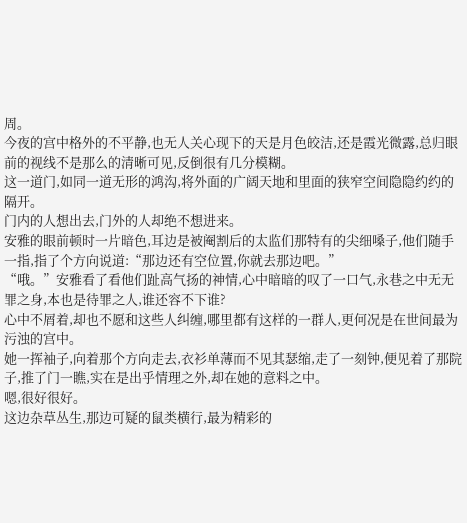周。
今夜的宫中格外的不平静,也无人关心现下的天是月色皎洁,还是霞光微露,总归眼前的视线不是那么的清晰可见,反倒很有几分模糊。
这一道门,如同一道无形的鸿沟,将外面的广阔天地和里面的狭窄空间隐隐约约的隔开。
门内的人想出去,门外的人却绝不想进来。
安雅的眼前顿时一片暗色,耳边是被阉割后的太监们那特有的尖细嗓子,他们随手一指,指了个方向说道:“那边还有空位置,你就去那边吧。”
“哦。”安雅看了看他们趾高气扬的神情,心中暗暗的叹了一口气,永巷之中无无罪之身,本也是待罪之人,谁还容不下谁?
心中不屑着,却也不愿和这些人纠缠,哪里都有这样的一群人,更何况是在世间最为污浊的宫中。
她一挥袖子,向着那个方向走去,衣衫单薄而不见其瑟缩,走了一刻钟,便见着了那院子,推了门一瞧,实在是出乎情理之外,却在她的意料之中。
嗯,很好很好。
这边杂草丛生,那边可疑的鼠类横行,最为精彩的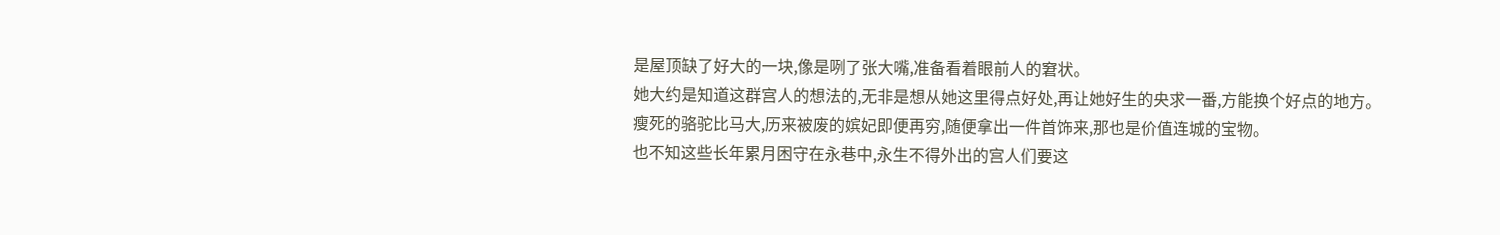是屋顶缺了好大的一块,像是咧了张大嘴,准备看着眼前人的窘状。
她大约是知道这群宫人的想法的,无非是想从她这里得点好处,再让她好生的央求一番,方能换个好点的地方。
瘦死的骆驼比马大,历来被废的嫔妃即便再穷,随便拿出一件首饰来,那也是价值连城的宝物。
也不知这些长年累月困守在永巷中,永生不得外出的宫人们要这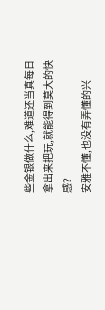些金银做什么,难道还当真每日拿出来把玩,就能得到莫大的快感?
安雅不懂,也没有弄懂的兴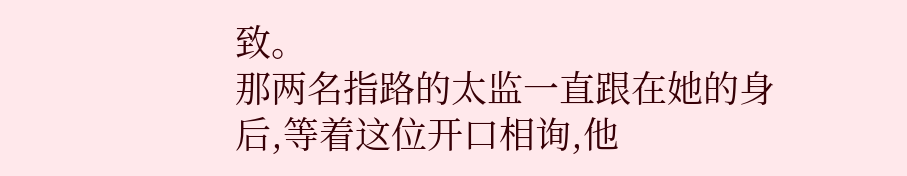致。
那两名指路的太监一直跟在她的身后,等着这位开口相询,他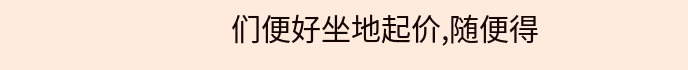们便好坐地起价,随便得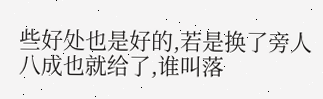些好处也是好的,若是换了旁人八成也就给了,谁叫落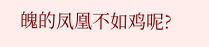魄的凤凰不如鸡呢?